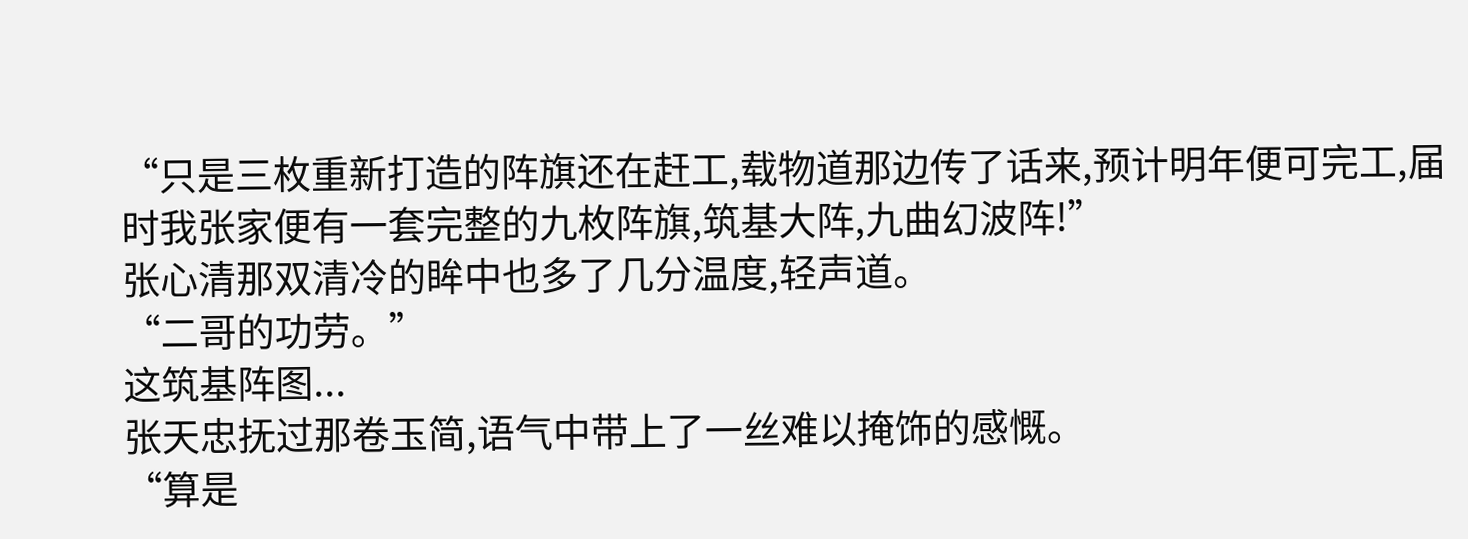“只是三枚重新打造的阵旗还在赶工,载物道那边传了话来,预计明年便可完工,届时我张家便有一套完整的九枚阵旗,筑基大阵,九曲幻波阵!”
张心清那双清冷的眸中也多了几分温度,轻声道。
“二哥的功劳。”
这筑基阵图...
张天忠抚过那卷玉简,语气中带上了一丝难以掩饰的感慨。
“算是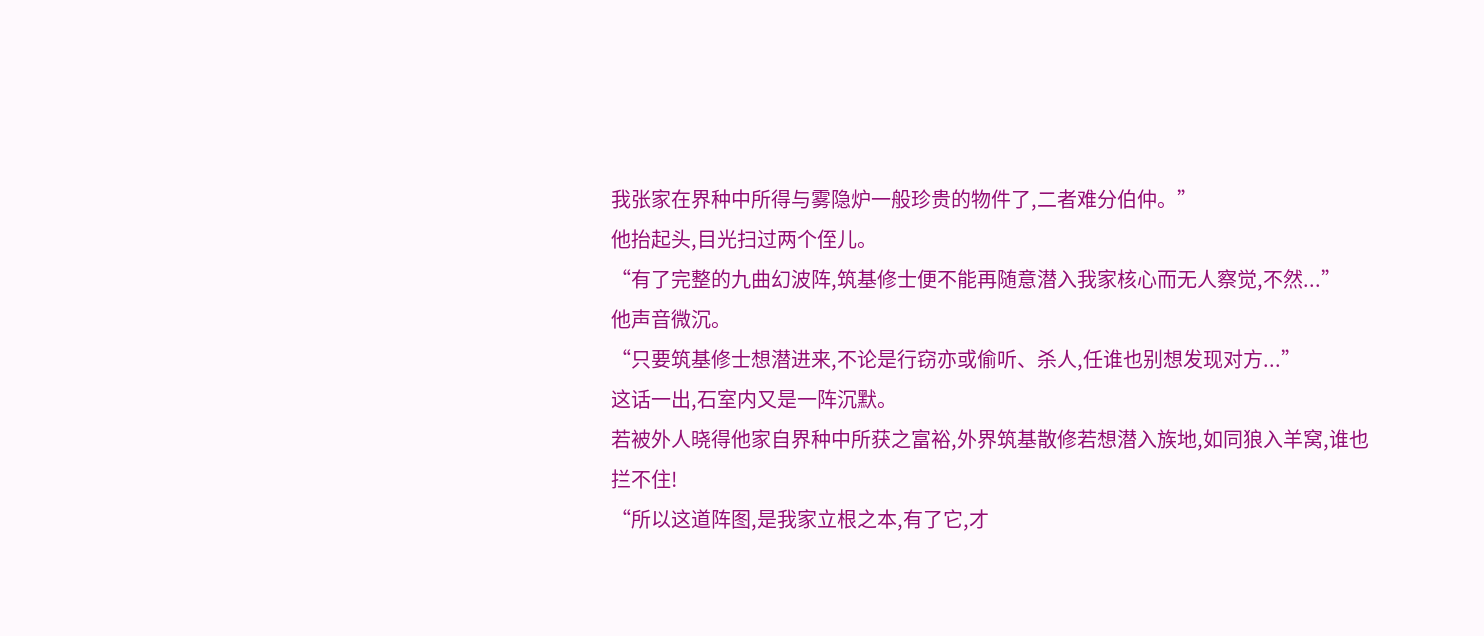我张家在界种中所得与雾隐炉一般珍贵的物件了,二者难分伯仲。”
他抬起头,目光扫过两个侄儿。
“有了完整的九曲幻波阵,筑基修士便不能再随意潜入我家核心而无人察觉,不然...”
他声音微沉。
“只要筑基修士想潜进来,不论是行窃亦或偷听、杀人,任谁也别想发现对方...”
这话一出,石室内又是一阵沉默。
若被外人晓得他家自界种中所获之富裕,外界筑基散修若想潜入族地,如同狼入羊窝,谁也拦不住!
“所以这道阵图,是我家立根之本,有了它,才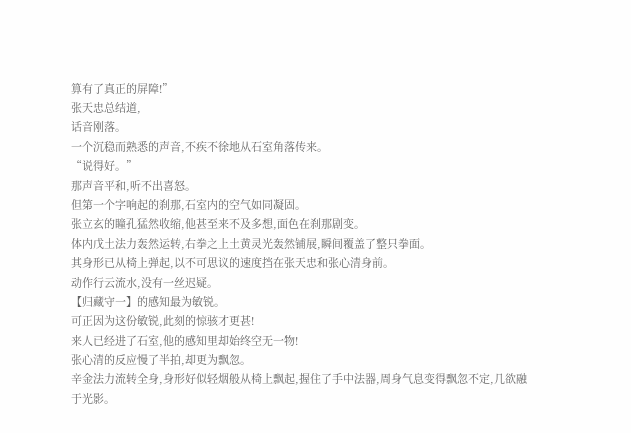算有了真正的屏障!”
张天忠总结道,
话音刚落。
一个沉稳而熟悉的声音,不疾不徐地从石室角落传来。
“说得好。”
那声音平和,听不出喜怒。
但第一个字响起的刹那,石室内的空气如同凝固。
张立玄的瞳孔猛然收缩,他甚至来不及多想,面色在刹那剧变。
体内戊土法力轰然运转,右拳之上土黄灵光轰然铺展,瞬间覆盖了整只拳面。
其身形已从椅上弹起,以不可思议的速度挡在张天忠和张心清身前。
动作行云流水,没有一丝迟疑。
【归藏守一】的感知最为敏锐。
可正因为这份敏锐,此刻的惊骇才更甚!
来人已经进了石室,他的感知里却始终空无一物!
张心清的反应慢了半拍,却更为飘忽。
辛金法力流转全身,身形好似轻烟般从椅上飘起,握住了手中法器,周身气息变得飘忽不定,几欲融于光影。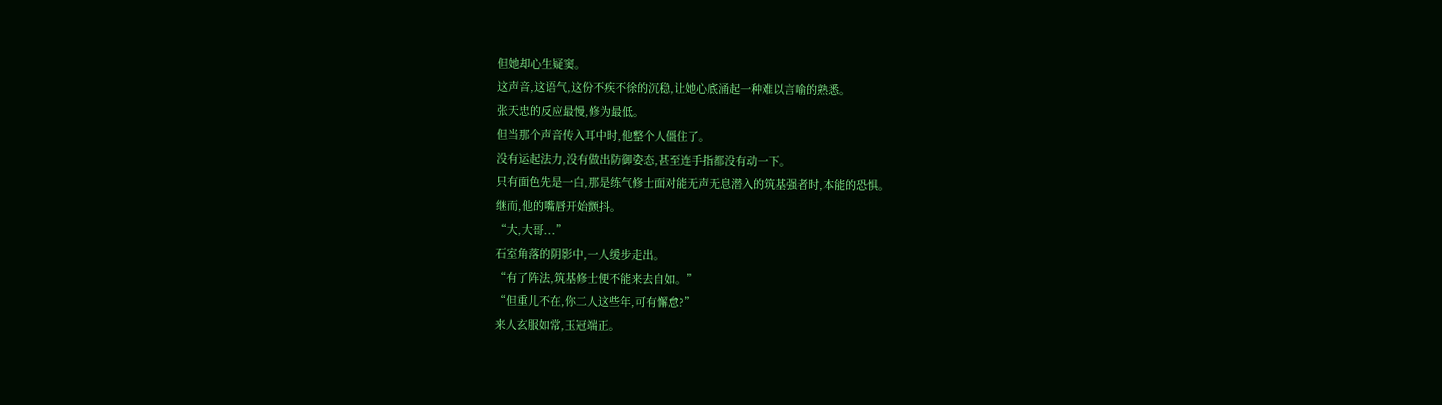但她却心生疑窦。
这声音,这语气,这份不疾不徐的沉稳,让她心底涌起一种难以言喻的熟悉。
张天忠的反应最慢,修为最低。
但当那个声音传入耳中时,他整个人僵住了。
没有运起法力,没有做出防御姿态,甚至连手指都没有动一下。
只有面色先是一白,那是练气修士面对能无声无息潜入的筑基强者时,本能的恐惧。
继而,他的嘴唇开始颤抖。
“大,大哥...”
石室角落的阴影中,一人缓步走出。
“有了阵法,筑基修士便不能来去自如。”
“但重儿不在,你二人这些年,可有懈怠?”
来人玄服如常,玉冠端正。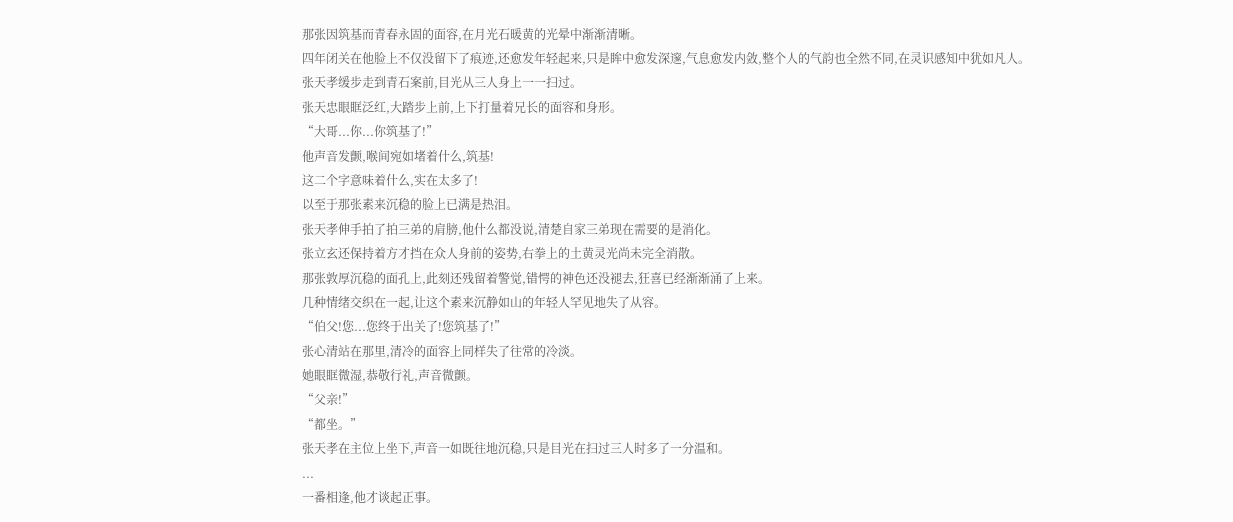那张因筑基而青春永固的面容,在月光石暖黄的光晕中渐渐清晰。
四年闭关在他脸上不仅没留下了痕迹,还愈发年轻起来,只是眸中愈发深邃,气息愈发内敛,整个人的气韵也全然不同,在灵识感知中犹如凡人。
张天孝缓步走到青石案前,目光从三人身上一一扫过。
张天忠眼眶泛红,大踏步上前,上下打量着兄长的面容和身形。
“大哥...你...你筑基了!”
他声音发颤,喉间宛如堵着什么,筑基!
这二个字意味着什么,实在太多了!
以至于那张素来沉稳的脸上已满是热泪。
张天孝伸手拍了拍三弟的肩膀,他什么都没说,清楚自家三弟现在需要的是消化。
张立玄还保持着方才挡在众人身前的姿势,右拳上的土黄灵光尚未完全消散。
那张敦厚沉稳的面孔上,此刻还残留着警觉,错愕的神色还没褪去,狂喜已经渐渐涌了上来。
几种情绪交织在一起,让这个素来沉静如山的年轻人罕见地失了从容。
“伯父!您...您终于出关了!您筑基了!”
张心清站在那里,清冷的面容上同样失了往常的冷淡。
她眼眶微湿,恭敬行礼,声音微颤。
“父亲!”
“都坐。”
张天孝在主位上坐下,声音一如既往地沉稳,只是目光在扫过三人时多了一分温和。
...
一番相逢,他才谈起正事。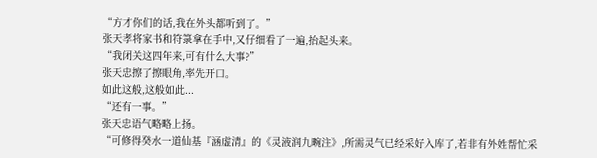“方才你们的话,我在外头都听到了。”
张天孝将家书和符箓拿在手中,又仔细看了一遍,抬起头来。
“我闭关这四年来,可有什么大事?”
张天忠擦了擦眼角,率先开口。
如此这般,这般如此...
“还有一事。”
张天忠语气略略上扬。
“可修得癸水一道仙基『涵虚清』的《灵液润九畹注》,所需灵气已经采好入库了,若非有外姓帮忙采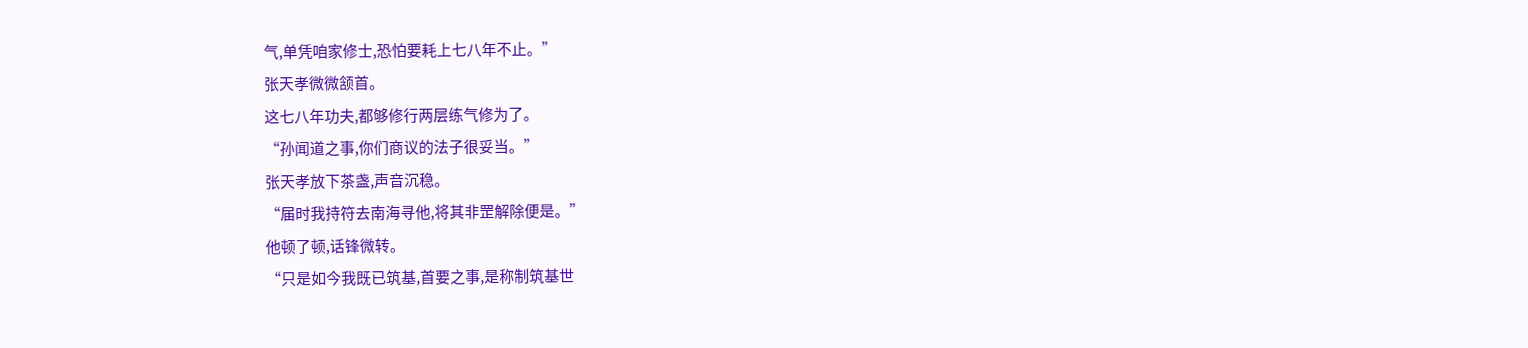气,单凭咱家修士,恐怕要耗上七八年不止。”
张天孝微微颔首。
这七八年功夫,都够修行两层练气修为了。
“孙闻道之事,你们商议的法子很妥当。”
张天孝放下茶盏,声音沉稳。
“届时我持符去南海寻他,将其非罡解除便是。”
他顿了顿,话锋微转。
“只是如今我既已筑基,首要之事,是称制筑基世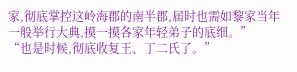家,彻底掌控这岭海郡的南半郡,届时也需如黎家当年一般举行大典,摸一摸各家年轻弟子的底细。”
“也是时候,彻底收复王、丁二氏了。”